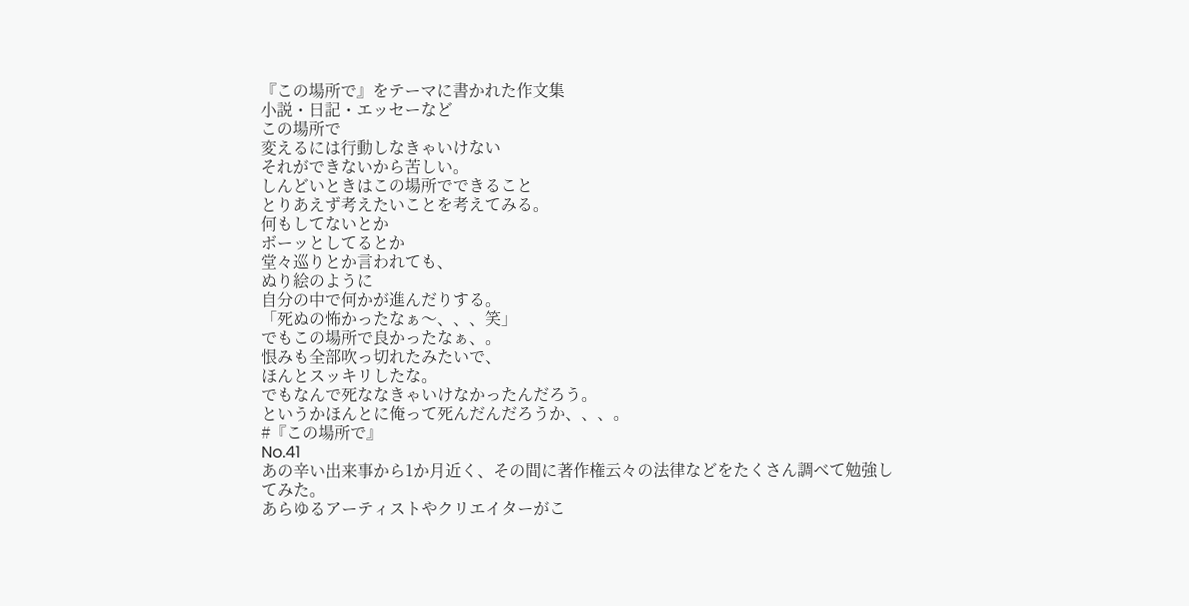『この場所で』をテーマに書かれた作文集
小説・日記・エッセーなど
この場所で
変えるには行動しなきゃいけない
それができないから苦しい。
しんどいときはこの場所でできること
とりあえず考えたいことを考えてみる。
何もしてないとか
ボーッとしてるとか
堂々巡りとか言われても、
ぬり絵のように
自分の中で何かが進んだりする。
「死ぬの怖かったなぁ〜、、、笑」
でもこの場所で良かったなぁ、。
恨みも全部吹っ切れたみたいで、
ほんとスッキリしたな。
でもなんで死ななきゃいけなかったんだろう。
というかほんとに俺って死んだんだろうか、、、。
#『この場所で』
No.41
あの辛い出来事から1か月近く、その間に著作権云々の法律などをたくさん調べて勉強してみた。
あらゆるアーティストやクリエイターがこ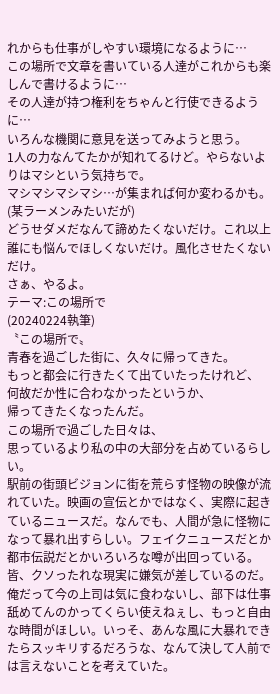れからも仕事がしやすい環境になるように…
この場所で文章を書いている人達がこれからも楽しんで書けるように…
その人達が持つ権利をちゃんと行使できるように…
いろんな機関に意見を送ってみようと思う。
1人の力なんてたかが知れてるけど。やらないよりはマシという気持ちで。
マシマシマシマシ…が集まれば何か変わるかも。(某ラーメンみたいだが)
どうせダメだなんて諦めたくないだけ。これ以上誰にも悩んでほしくないだけ。風化させたくないだけ。
さぁ、やるよ。
テーマ:この場所で
(20240224執筆)
〝この場所で〟
青春を過ごした街に、久々に帰ってきた。
もっと都会に行きたくて出ていたったけれど、
何故だか性に合わなかったというか、
帰ってきたくなったんだ。
この場所で過ごした日々は、
思っているより私の中の大部分を占めているらしい。
駅前の街頭ビジョンに街を荒らす怪物の映像が流れていた。映画の宣伝とかではなく、実際に起きているニュースだ。なんでも、人間が急に怪物になって暴れ出すらしい。フェイクニュースだとか都市伝説だとかいろいろな噂が出回っている。皆、クソったれな現実に嫌気が差しているのだ。俺だって今の上司は気に食わないし、部下は仕事舐めてんのかってくらい使えねぇし、もっと自由な時間がほしい。いっそ、あんな風に大暴れできたらスッキリするだろうな、なんて決して人前では言えないことを考えていた。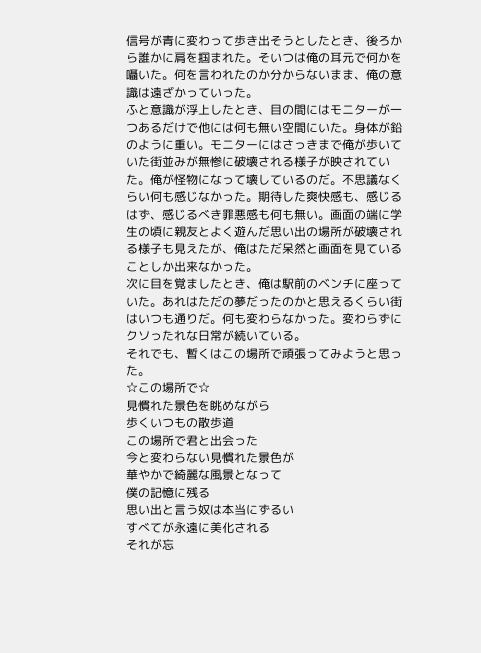信号が青に変わって歩き出そうとしたとき、後ろから誰かに肩を掴まれた。そいつは俺の耳元で何かを囁いた。何を言われたのか分からないまま、俺の意識は遠ざかっていった。
ふと意識が浮上したとき、目の間にはモニターが一つあるだけで他には何も無い空間にいた。身体が鉛のように重い。モニターにはさっきまで俺が歩いていた街並みが無惨に破壊される様子が映されていた。俺が怪物になって壊しているのだ。不思議なくらい何も感じなかった。期待した爽快感も、感じるはず、感じるべき罪悪感も何も無い。画面の端に学生の頃に親友とよく遊んだ思い出の場所が破壊される様子も見えたが、俺はただ呆然と画面を見ていることしか出来なかった。
次に目を覚ましたとき、俺は駅前のベンチに座っていた。あれはただの夢だったのかと思えるくらい街はいつも通りだ。何も変わらなかった。変わらずにクソったれな日常が続いている。
それでも、暫くはこの場所で頑張ってみようと思った。
☆この場所で☆
見慣れた景色を眺めながら
歩くいつもの散歩道
この場所で君と出会った
今と変わらない見慣れた景色が
華やかで綺麗な風景となって
僕の記憶に残る
思い出と言う奴は本当にずるい
すべてが永遠に美化される
それが忘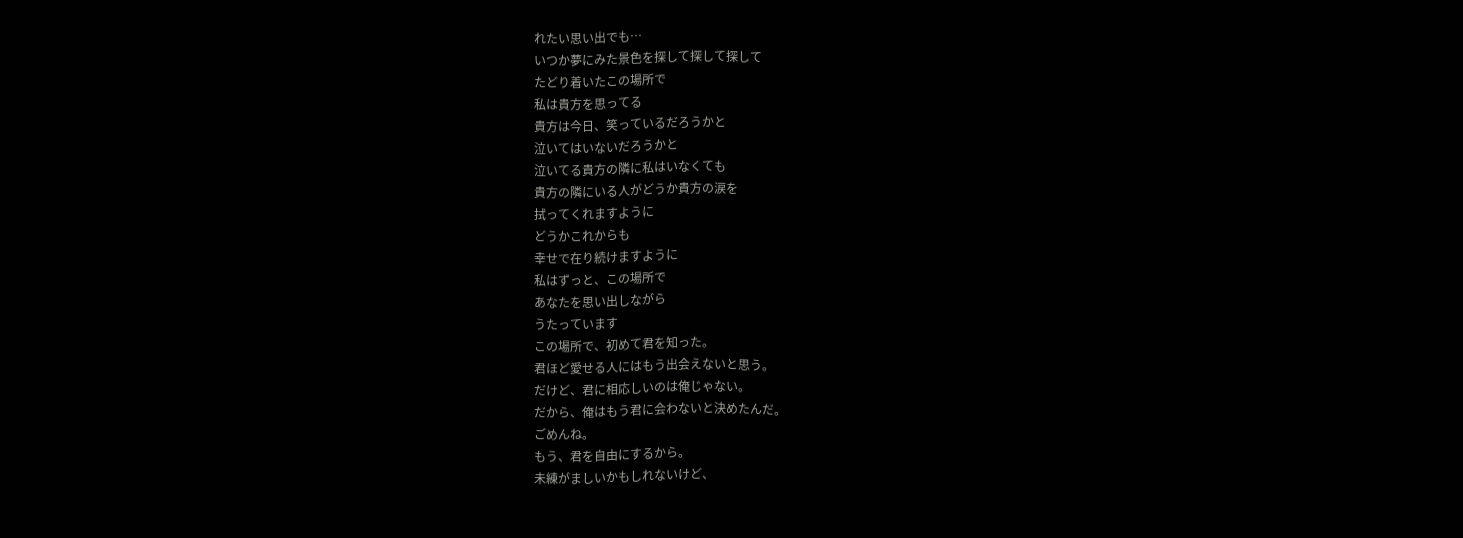れたい思い出でも…
いつか夢にみた景色を探して探して探して
たどり着いたこの場所で
私は貴方を思ってる
貴方は今日、笑っているだろうかと
泣いてはいないだろうかと
泣いてる貴方の隣に私はいなくても
貴方の隣にいる人がどうか貴方の涙を
拭ってくれますように
どうかこれからも
幸せで在り続けますように
私はずっと、この場所で
あなたを思い出しながら
うたっています
この場所で、初めて君を知った。
君ほど愛せる人にはもう出会えないと思う。
だけど、君に相応しいのは俺じゃない。
だから、俺はもう君に会わないと決めたんだ。
ごめんね。
もう、君を自由にするから。
未練がましいかもしれないけど、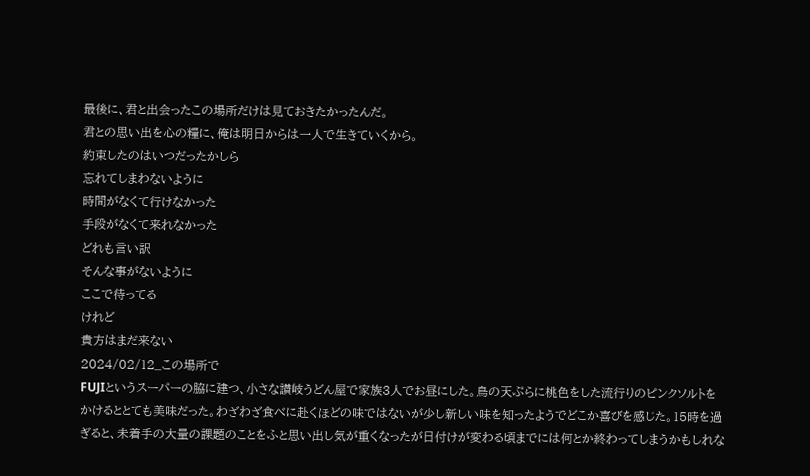最後に、君と出会ったこの場所だけは見ておきたかったんだ。
君との思い出を心の糧に、俺は明日からは一人で生きていくから。
約束したのはいつだったかしら
忘れてしまわないように
時間がなくて行けなかった
手段がなくて来れなかった
どれも言い訳
そんな事がないように
ここで待ってる
けれど
貴方はまだ来ない
2024/02/12_この場所で
FUJIというスーパーの脇に建つ、小さな讃岐うどん屋で家族3人でお昼にした。鳥の天ぷらに桃色をした流行りのピンクソルトをかけるととても美味だった。わざわざ食べに赴くほどの味ではないが少し新しい味を知ったようでどこか喜びを感じた。15時を過ぎると、未着手の大量の課題のことをふと思い出し気が重くなったが日付けが変わる頃までには何とか終わってしまうかもしれな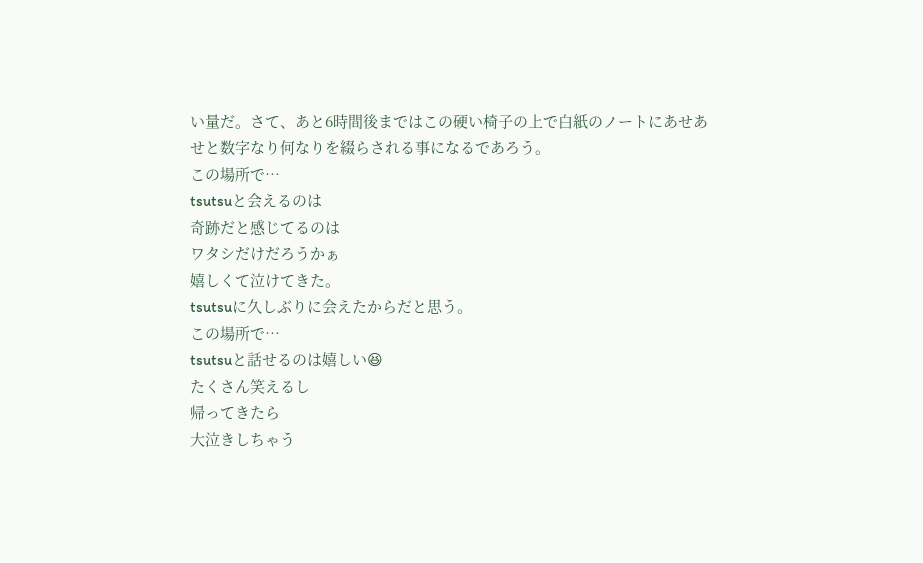い量だ。さて、あと6時間後まではこの硬い椅子の上で白紙のノートにあせあせと数字なり何なりを綴らされる事になるであろう。
この場所で…
tsutsuと会えるのは
奇跡だと感じてるのは
ワタシだけだろうかぁ
嬉しくて泣けてきた。
tsutsuに久しぶりに会えたからだと思う。
この場所で…
tsutsuと話せるのは嬉しい😆
たくさん笑えるし
帰ってきたら
大泣きしちゃう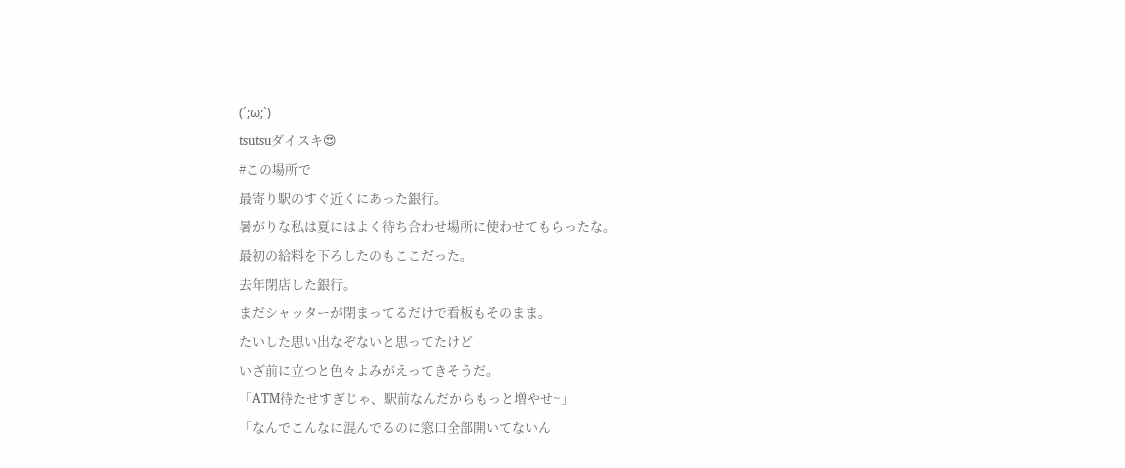(´;ω;`)
tsutsuダイスキ😍
#この場所で
最寄り駅のすぐ近くにあった銀行。
暑がりな私は夏にはよく待ち合わせ場所に使わせてもらったな。
最初の給料を下ろしたのもここだった。
去年閉店した銀行。
まだシャッターが閉まってるだけで看板もそのまま。
たいした思い出なぞないと思ってたけど
いざ前に立つと色々よみがえってきそうだ。
「ATM待たせすぎじゃ、駅前なんだからもっと増やせ~」
「なんでこんなに混んでるのに窓口全部開いてないん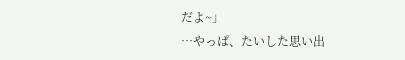だよ~」
…やっぱ、たいした思い出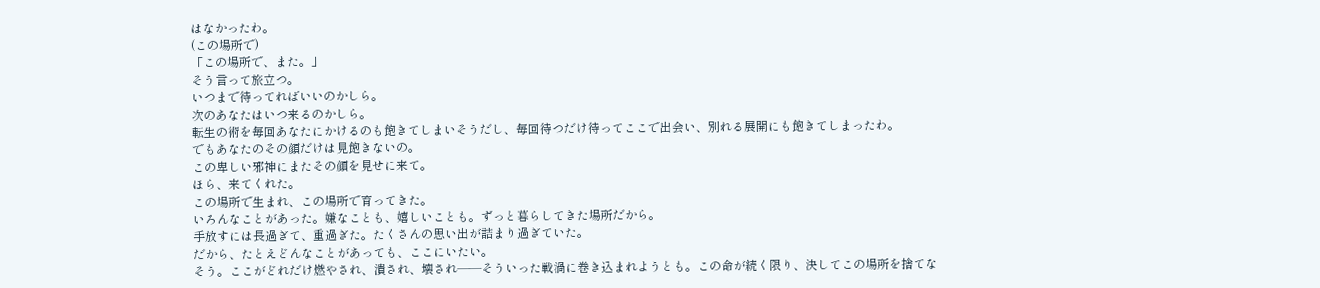はなかったわ。
(この場所で)
「この場所で、また。」
そう言って旅立つ。
いつまで待ってればいいのかしら。
次のあなたはいつ来るのかしら。
転生の術を毎回あなたにかけるのも飽きてしまいそうだし、毎回待つだけ待ってここで出会い、別れる展開にも飽きてしまったわ。
でもあなたのその顔だけは見飽きないの。
この卑しい邪神にまたその顔を見せに来て。
ほら、来てくれた。
この場所で生まれ、この場所で育ってきた。
いろんなことがあった。嫌なことも、嬉しいことも。ずっと暮らしてきた場所だから。
手放すには長過ぎて、重過ぎた。たくさんの思い出が詰まり過ぎていた。
だから、たとえどんなことがあっても、ここにいたい。
そう。ここがどれだけ燃やされ、潰され、壊され――そういった戦渦に巻き込まれようとも。この命が続く限り、決してこの場所を捨てな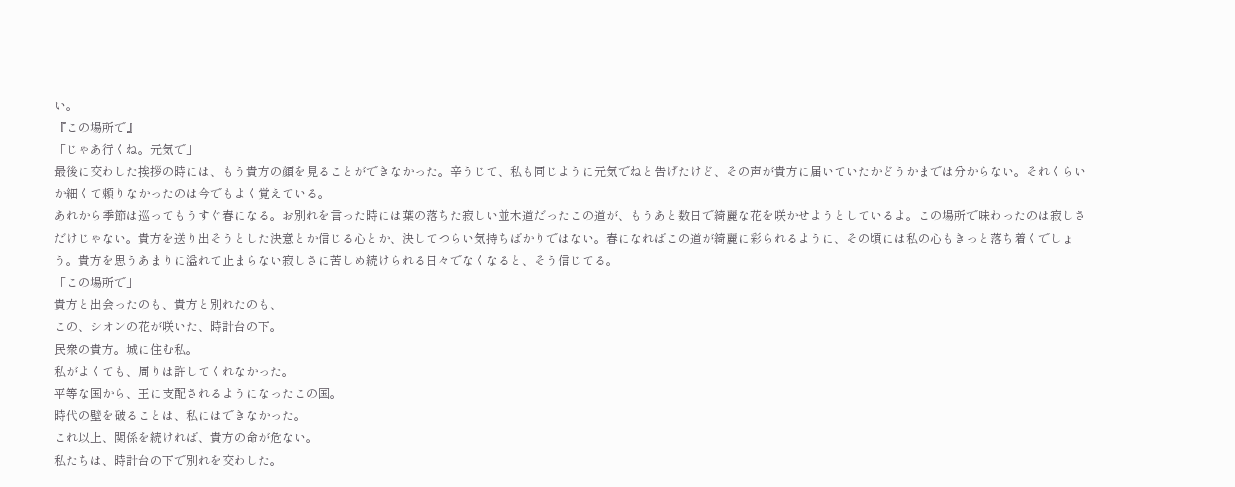い。
『この場所で』
「じゃあ行くね。元気で」
最後に交わした挨拶の時には、もう貴方の顔を見ることができなかった。辛うじて、私も同じように元気でねと告げたけど、その声が貴方に届いていたかどうかまでは分からない。それくらいか細くて頼りなかったのは今でもよく覚えている。
あれから季節は巡ってもうすぐ春になる。お別れを言った時には葉の落ちた寂しい並木道だったこの道が、もうあと数日で綺麗な花を咲かせようとしているよ。この場所で味わったのは寂しさだけじゃない。貴方を送り出そうとした決意とか信じる心とか、決してつらい気持ちばかりではない。春になればこの道が綺麗に彩られるように、その頃には私の心もきっと落ち着くでしょう。貴方を思うあまりに溢れて止まらない寂しさに苦しめ続けられる日々でなくなると、そう信じてる。
「この場所で」
貴方と出会ったのも、貴方と別れたのも、
この、シオンの花が咲いた、時計台の下。
民衆の貴方。城に住む私。
私がよくても、周りは許してくれなかった。
平等な国から、王に支配されるようになったこの国。
時代の壁を破ることは、私にはできなかった。
これ以上、関係を続ければ、貴方の命が危ない。
私たちは、時計台の下で別れを交わした。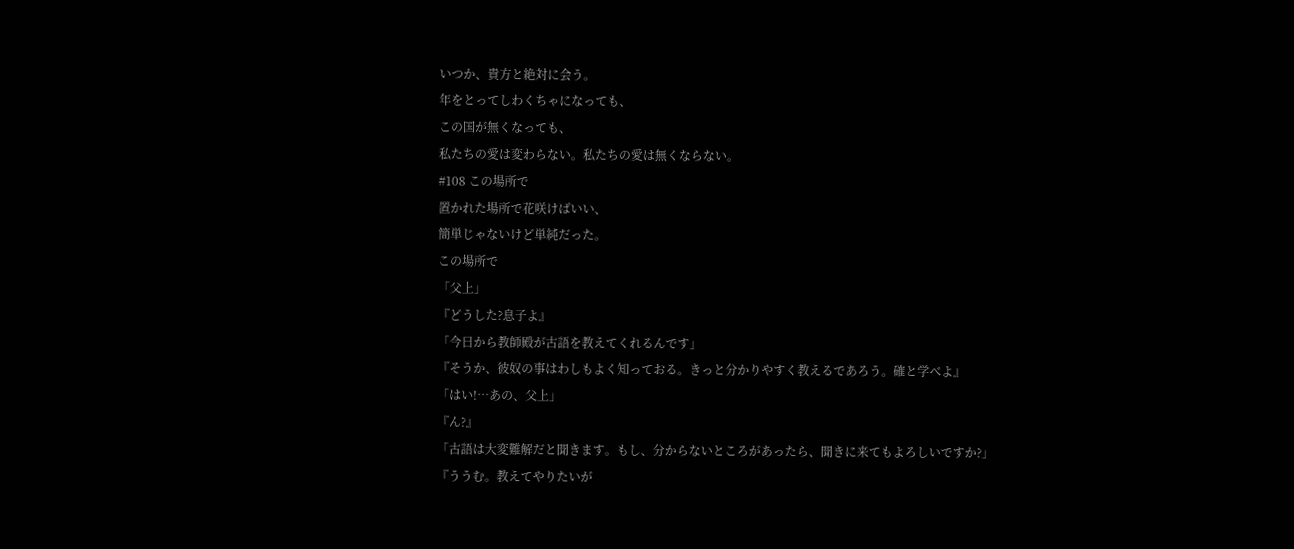いつか、貴方と絶対に会う。
年をとってしわくちゃになっても、
この国が無くなっても、
私たちの愛は変わらない。私たちの愛は無くならない。
#108 この場所で
置かれた場所で花咲けばいい、
簡単じゃないけど単純だった。
この場所で
「父上」
『どうした?息子よ』
「今日から教師殿が古語を教えてくれるんです」
『そうか、彼奴の事はわしもよく知っておる。きっと分かりやすく教えるであろう。確と学べよ』
「はい!…あの、父上」
『ん?』
「古語は大変難解だと聞きます。もし、分からないところがあったら、聞きに来てもよろしいですか?」
『ううむ。教えてやりたいが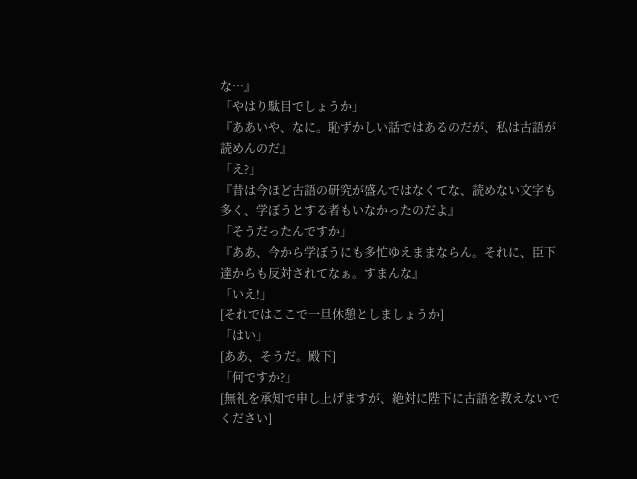な…』
「やはり駄目でしょうか」
『ああいや、なに。恥ずかしい話ではあるのだが、私は古語が読めんのだ』
「え?」
『昔は今ほど古語の研究が盛んではなくてな、読めない文字も多く、学ぼうとする者もいなかったのだよ』
「そうだったんですか」
『ああ、今から学ぼうにも多忙ゆえままならん。それに、臣下達からも反対されてなぁ。すまんな』
「いえ!」
[それではここで一旦休憩としましょうか]
「はい」
[ああ、そうだ。殿下]
「何ですか?」
[無礼を承知で申し上げますが、絶対に陛下に古語を教えないでください]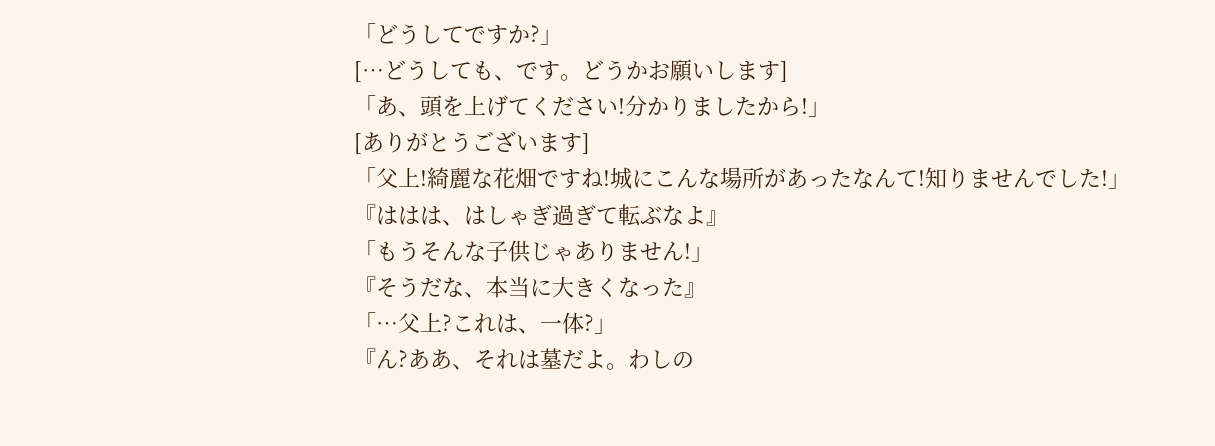「どうしてですか?」
[…どうしても、です。どうかお願いします]
「あ、頭を上げてください!分かりましたから!」
[ありがとうございます]
「父上!綺麗な花畑ですね!城にこんな場所があったなんて!知りませんでした!」
『ははは、はしゃぎ過ぎて転ぶなよ』
「もうそんな子供じゃありません!」
『そうだな、本当に大きくなった』
「…父上?これは、一体?」
『ん?ああ、それは墓だよ。わしの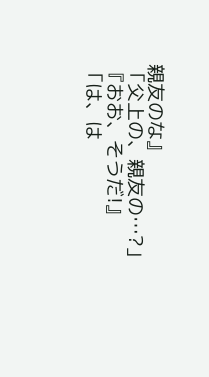親友のな』
「父上の、親友の…?」
『おお、そうだ!』
「は、は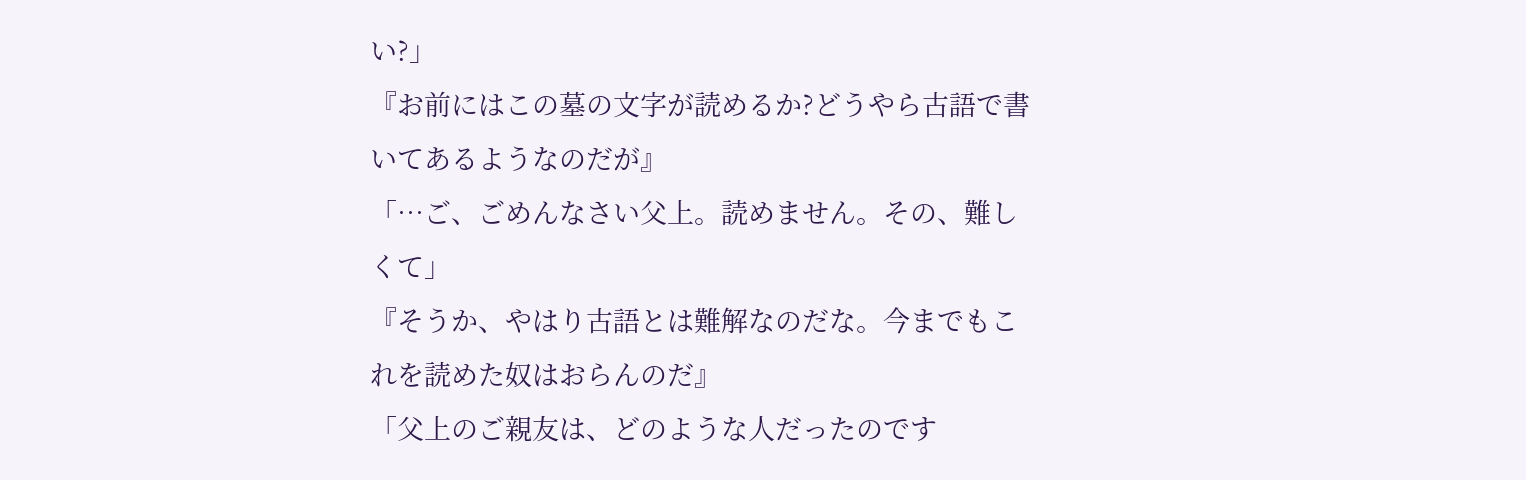い?」
『お前にはこの墓の文字が読めるか?どうやら古語で書いてあるようなのだが』
「…ご、ごめんなさい父上。読めません。その、難しくて」
『そうか、やはり古語とは難解なのだな。今までもこれを読めた奴はおらんのだ』
「父上のご親友は、どのような人だったのです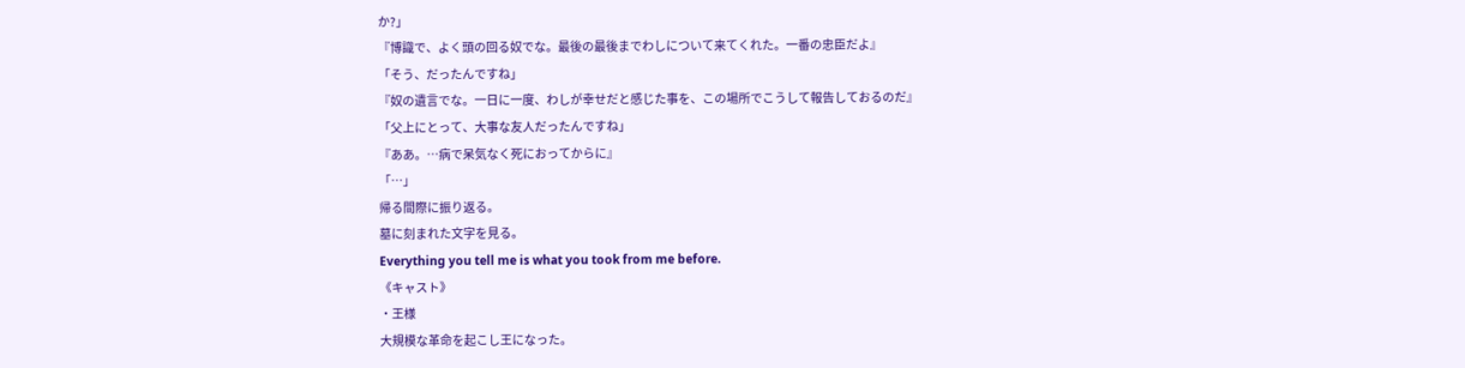か?」
『博識で、よく頭の回る奴でな。最後の最後までわしについて来てくれた。一番の忠臣だよ』
「そう、だったんですね」
『奴の遺言でな。一日に一度、わしが幸せだと感じた事を、この場所でこうして報告しておるのだ』
「父上にとって、大事な友人だったんですね」
『ああ。…病で呆気なく死におってからに』
「…」
帰る間際に振り返る。
墓に刻まれた文字を見る。
Everything you tell me is what you took from me before.
《キャスト》
・王様
大規模な革命を起こし王になった。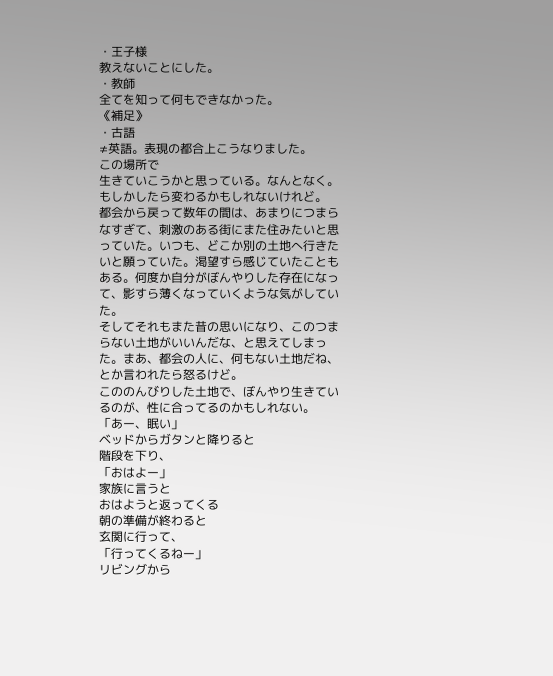・王子様
教えないことにした。
・教師
全てを知って何もできなかった。
《補足》
・古語
≠英語。表現の都合上こうなりました。
この場所で
生きていこうかと思っている。なんとなく。もしかしたら変わるかもしれないけれど。
都会から戻って数年の間は、あまりにつまらなすぎて、刺激のある街にまた住みたいと思っていた。いつも、どこか別の土地へ行きたいと願っていた。渇望すら感じていたこともある。何度か自分がぼんやりした存在になって、影すら薄くなっていくような気がしていた。
そしてそれもまた昔の思いになり、このつまらない土地がいいんだな、と思えてしまった。まあ、都会の人に、何もない土地だね、とか言われたら怒るけど。
こののんびりした土地で、ぼんやり生きているのが、性に合ってるのかもしれない。
「あー、眠い」
ベッドからガタンと降りると
階段を下り、
「おはよー」
家族に言うと
おはようと返ってくる
朝の準備が終わると
玄関に行って、
「行ってくるねー」
リビングから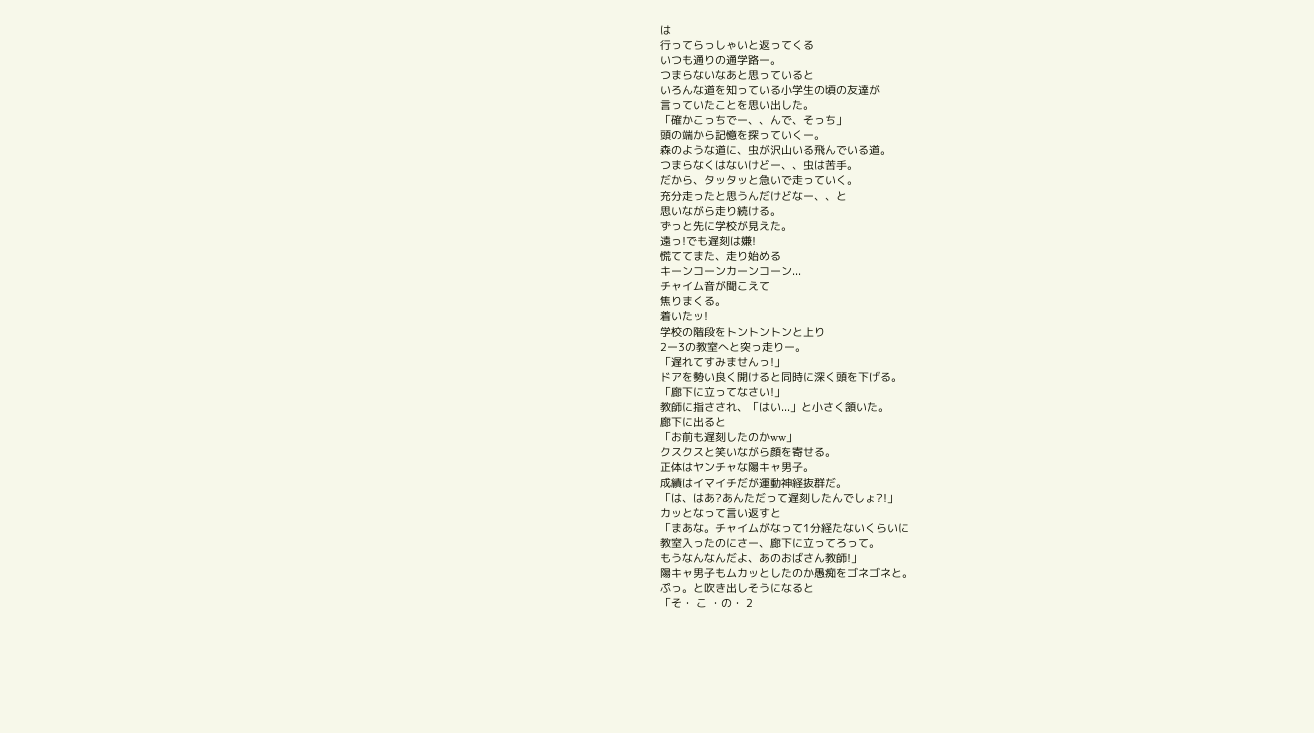は
行ってらっしゃいと返ってくる
いつも通りの通学路ー。
つまらないなあと思っていると
いろんな道を知っている小学生の頃の友達が
言っていたことを思い出した。
「確かこっちでー、、んで、そっち」
頭の端から記憶を探っていくー。
森のような道に、虫が沢山いる飛んでいる道。
つまらなくはないけどー、、虫は苦手。
だから、タッタッと急いで走っていく。
充分走ったと思うんだけどなー、、と
思いながら走り続ける。
ずっと先に学校が見えた。
遠っ!でも遅刻は嫌!
慌ててまた、走り始める
キーンコーンカーンコーン...
チャイム音が聞こえて
焦りまくる。
着いたッ!
学校の階段をトントントンと上り
2ー3の教室へと突っ走りー。
「遅れてすみませんっ!」
ドアを勢い良く開けると同時に深く頭を下げる。
「廊下に立ってなさい!」
教師に指さされ、「はい...」と小さく頷いた。
廊下に出ると
「お前も遅刻したのかww」
クスクスと笑いながら顔を寄せる。
正体はヤンチャな陽キャ男子。
成績はイマイチだが運動神経抜群だ。
「は、はあ?あんただって遅刻したんでしょ?!」
カッとなって言い返すと
「まあな。チャイムがなって1分経たないくらいに
教室入ったのにさー、廊下に立ってろって。
もうなんなんだよ、あのおばさん教師!」
陽キャ男子もムカッとしたのか愚痴をゴネゴネと。
ぷっ。と吹き出しそうになると
「そ・ こ ・の・ 2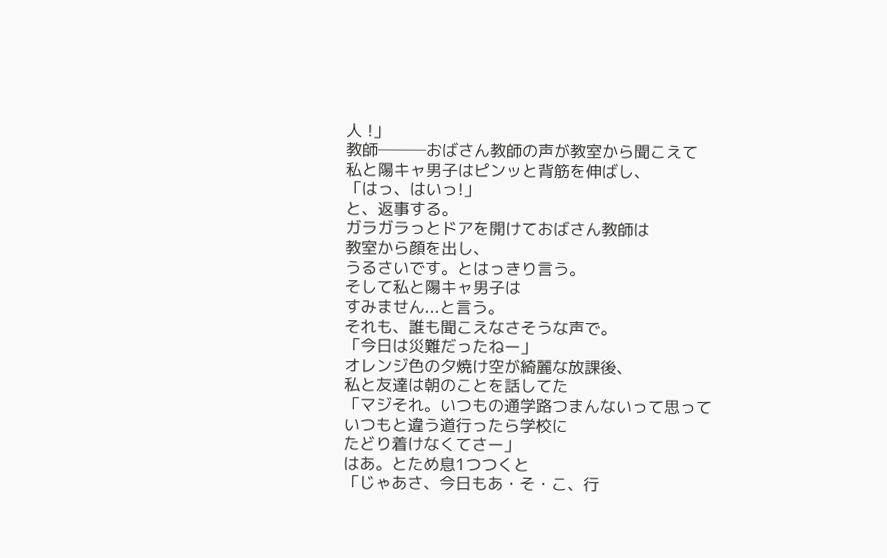人 !」
教師───おばさん教師の声が教室から聞こえて
私と陽キャ男子はピンッと背筋を伸ばし、
「はっ、はいっ!」
と、返事する。
ガラガラっとドアを開けておばさん教師は
教室から顔を出し、
うるさいです。とはっきり言う。
そして私と陽キャ男子は
すみません...と言う。
それも、誰も聞こえなさそうな声で。
「今日は災難だったねー」
オレンジ色の夕焼け空が綺麗な放課後、
私と友達は朝のことを話してた
「マジそれ。いつもの通学路つまんないって思って
いつもと違う道行ったら学校に
たどり着けなくてさー」
はあ。とため息1つつくと
「じゃあさ、今日もあ・そ・こ、行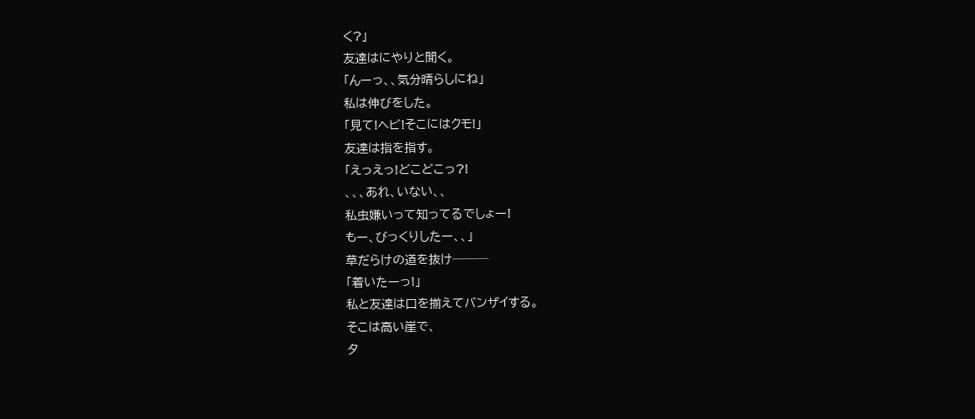く?」
友達はにやりと聞く。
「んーっ、、気分晴らしにね」
私は伸びをした。
「見て!ヘビ!そこにはクモ!」
友達は指を指す。
「えっえっ!どこどこっ?!
、、、あれ、いない、、
私虫嫌いって知ってるでしょー!
もー、びっくりしたー、、」
草だらけの道を抜け───
「着いたーっ!」
私と友達は口を揃えてバンザイする。
そこは高い崖で、
夕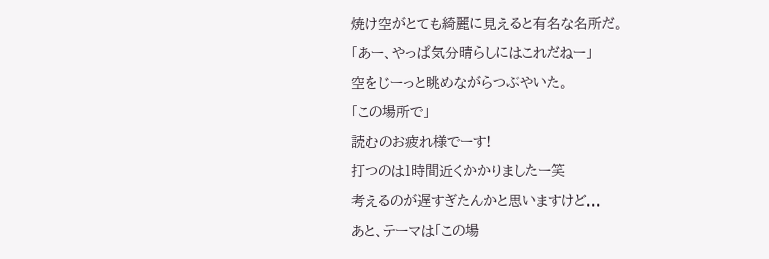焼け空がとても綺麗に見えると有名な名所だ。
「あー、やっぱ気分晴らしにはこれだねー」
空をじーっと眺めながらつぶやいた。
「この場所で」
読むのお疲れ様でーす!
打つのは1時間近くかかりましたー笑
考えるのが遅すぎたんかと思いますけど...
あと、テーマは「この場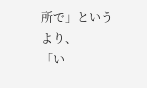所で」というより、
「い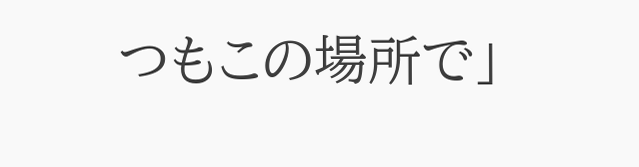つもこの場所で」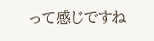って感じですね